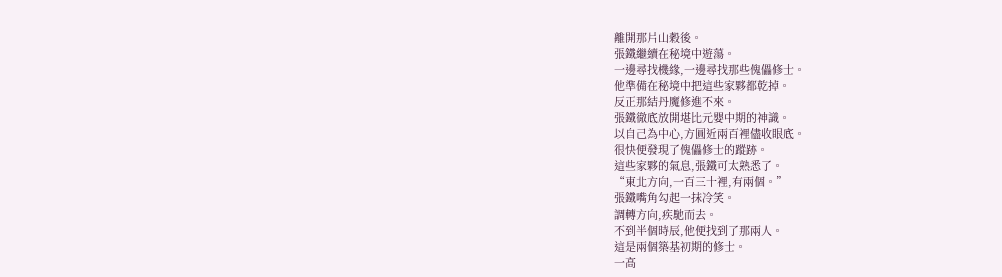離開那片山穀後。
張鐵繼續在秘境中遊蕩。
一邊尋找機緣,一邊尋找那些傀儡修士。
他準備在秘境中把這些家夥都乾掉。
反正那結丹魔修進不來。
張鐵徹底放開堪比元嬰中期的神識。
以自己為中心,方圓近兩百裡儘收眼底。
很快便發現了傀儡修士的蹤跡。
這些家夥的氣息,張鐵可太熟悉了。
“東北方向,一百三十裡,有兩個。”
張鐵嘴角勾起一抹冷笑。
調轉方向,疾馳而去。
不到半個時辰,他便找到了那兩人。
這是兩個築基初期的修士。
一高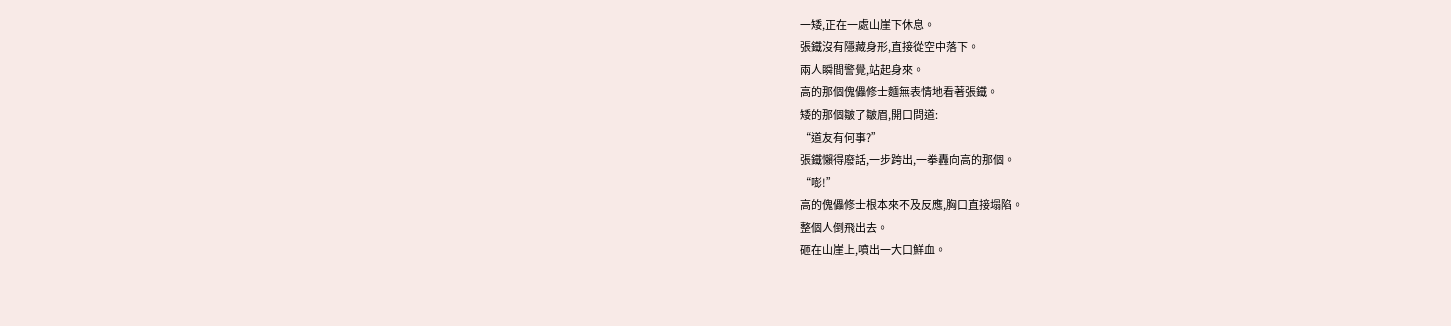一矮,正在一處山崖下休息。
張鐵沒有隱藏身形,直接從空中落下。
兩人瞬間警覺,站起身來。
高的那個傀儡修士麵無表情地看著張鐵。
矮的那個皺了皺眉,開口問道:
“道友有何事?”
張鐵懶得廢話,一步跨出,一拳轟向高的那個。
“嘭!”
高的傀儡修士根本來不及反應,胸口直接塌陷。
整個人倒飛出去。
砸在山崖上,噴出一大口鮮血。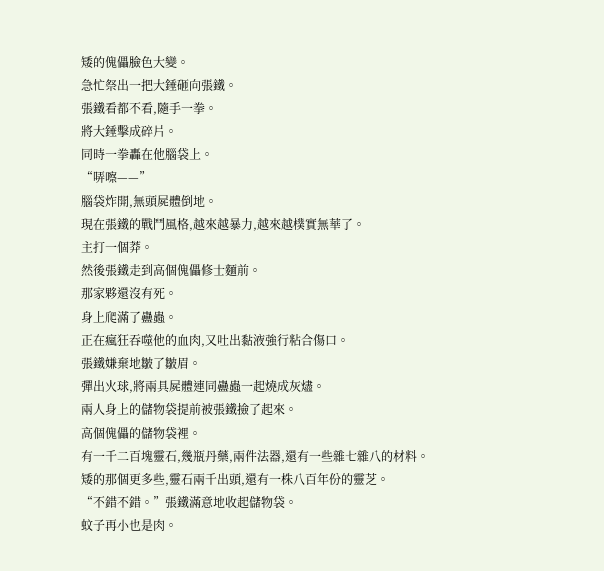矮的傀儡臉色大變。
急忙祭出一把大錘砸向張鐵。
張鐵看都不看,隨手一拳。
將大錘擊成碎片。
同時一拳轟在他腦袋上。
“哢嚓——”
腦袋炸開,無頭屍體倒地。
現在張鐵的戰鬥風格,越來越暴力,越來越樸實無華了。
主打一個莽。
然後張鐵走到高個傀儡修士麵前。
那家夥還沒有死。
身上爬滿了蠱蟲。
正在瘋狂吞噬他的血肉,又吐出黏液強行粘合傷口。
張鐵嫌棄地皺了皺眉。
彈出火球,將兩具屍體連同蠱蟲一起燒成灰燼。
兩人身上的儲物袋提前被張鐵撿了起來。
高個傀儡的儲物袋裡。
有一千二百塊靈石,幾瓶丹藥,兩件法器,還有一些雜七雜八的材料。
矮的那個更多些,靈石兩千出頭,還有一株八百年份的靈芝。
“不錯不錯。”張鐵滿意地收起儲物袋。
蚊子再小也是肉。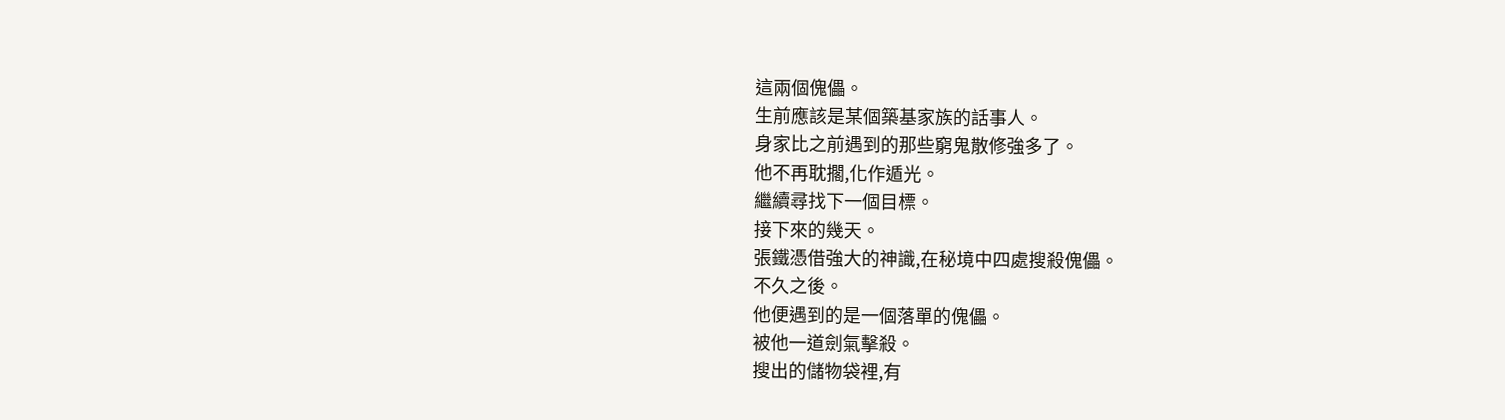這兩個傀儡。
生前應該是某個築基家族的話事人。
身家比之前遇到的那些窮鬼散修強多了。
他不再耽擱,化作遁光。
繼續尋找下一個目標。
接下來的幾天。
張鐵憑借強大的神識,在秘境中四處搜殺傀儡。
不久之後。
他便遇到的是一個落單的傀儡。
被他一道劍氣擊殺。
搜出的儲物袋裡,有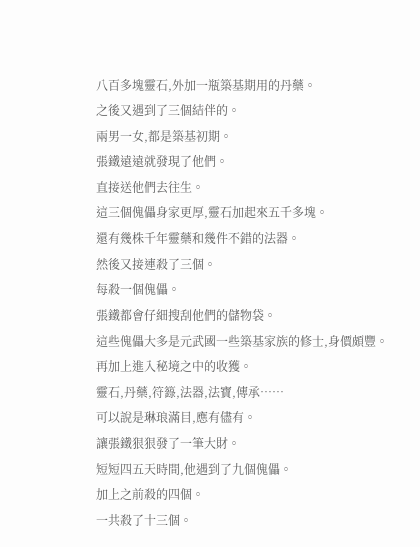八百多塊靈石,外加一瓶築基期用的丹藥。
之後又遇到了三個結伴的。
兩男一女,都是築基初期。
張鐵遠遠就發現了他們。
直接送他們去往生。
這三個傀儡身家更厚,靈石加起來五千多塊。
還有幾株千年靈藥和幾件不錯的法器。
然後又接連殺了三個。
每殺一個傀儡。
張鐵都會仔細搜刮他們的儲物袋。
這些傀儡大多是元武國一些築基家族的修士,身價頗豐。
再加上進入秘境之中的收獲。
靈石,丹藥,符籙,法器,法寶,傳承……
可以說是琳琅滿目,應有儘有。
讓張鐵狠狠發了一筆大財。
短短四五天時間,他遇到了九個傀儡。
加上之前殺的四個。
一共殺了十三個。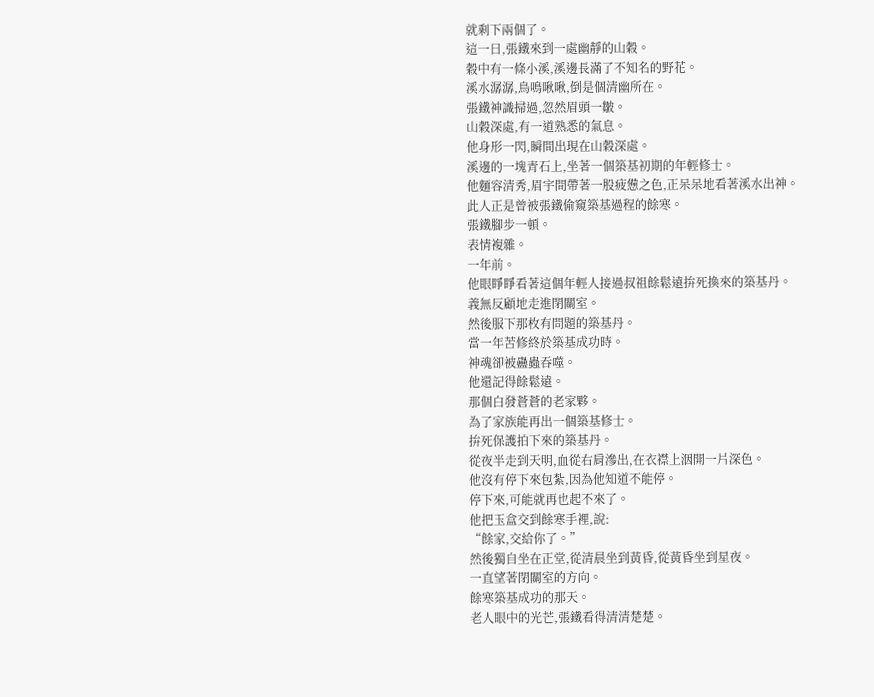就剩下兩個了。
這一日,張鐵來到一處幽靜的山穀。
穀中有一條小溪,溪邊長滿了不知名的野花。
溪水潺潺,鳥鳴啾啾,倒是個清幽所在。
張鐵神識掃過,忽然眉頭一皺。
山穀深處,有一道熟悉的氣息。
他身形一閃,瞬間出現在山穀深處。
溪邊的一塊青石上,坐著一個築基初期的年輕修士。
他麵容清秀,眉宇間帶著一股疲憊之色,正呆呆地看著溪水出神。
此人正是曾被張鐵偷窺築基過程的餘寒。
張鐵腳步一頓。
表情複雜。
一年前。
他眼睜睜看著這個年輕人接過叔祖餘鬆遠拚死換來的築基丹。
義無反顧地走進閉關室。
然後服下那枚有問題的築基丹。
當一年苦修終於築基成功時。
神魂卻被蠱蟲吞噬。
他還記得餘鬆遠。
那個白發蒼蒼的老家夥。
為了家族能再出一個築基修士。
拚死保護拍下來的築基丹。
從夜半走到天明,血從右肩滲出,在衣襟上洇開一片深色。
他沒有停下來包紮,因為他知道不能停。
停下來,可能就再也起不來了。
他把玉盒交到餘寒手裡,說:
“餘家,交給你了。”
然後獨自坐在正堂,從清晨坐到黃昏,從黃昏坐到星夜。
一直望著閉關室的方向。
餘寒築基成功的那天。
老人眼中的光芒,張鐵看得清清楚楚。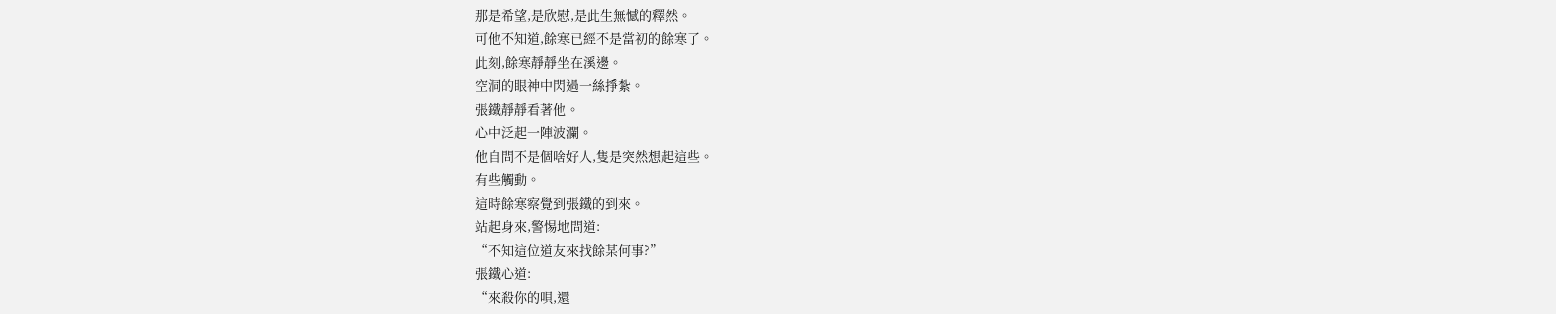那是希望,是欣慰,是此生無憾的釋然。
可他不知道,餘寒已經不是當初的餘寒了。
此刻,餘寒靜靜坐在溪邊。
空洞的眼神中閃過一絲掙紮。
張鐵靜靜看著他。
心中泛起一陣波瀾。
他自問不是個啥好人,隻是突然想起這些。
有些觸動。
這時餘寒察覺到張鐵的到來。
站起身來,警惕地問道:
“不知這位道友來找餘某何事?”
張鐵心道:
“來殺你的唄,還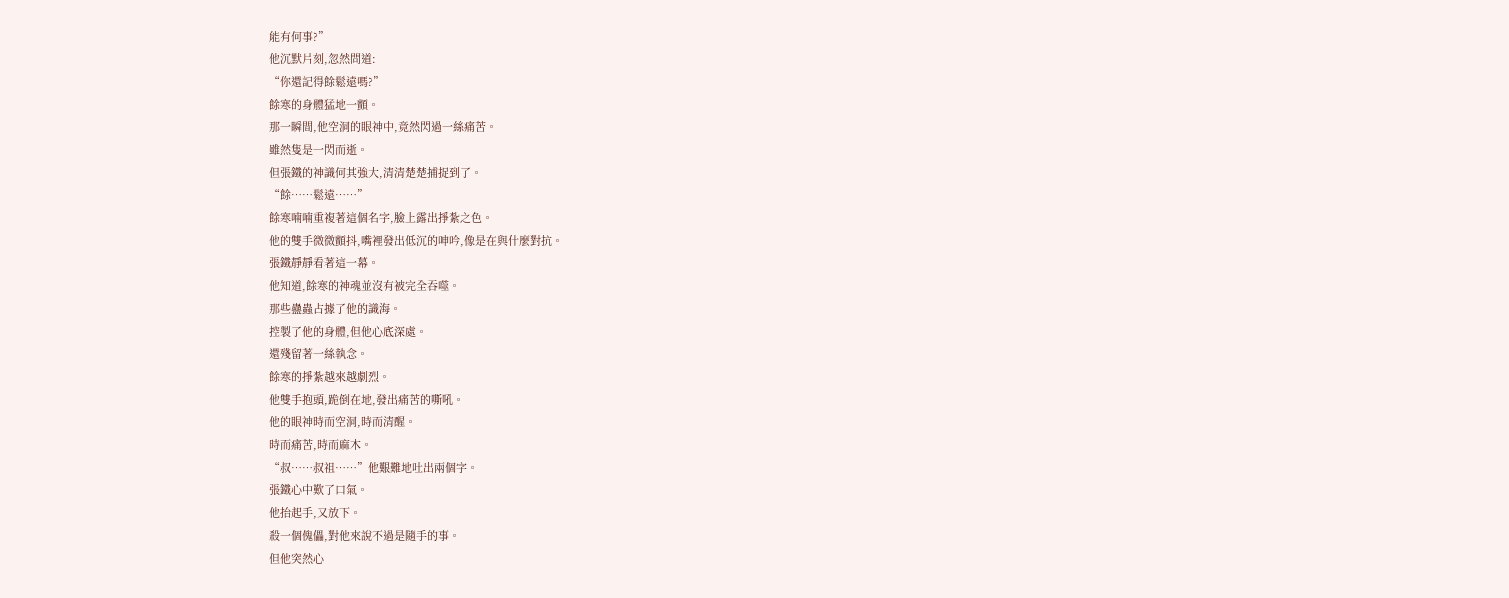能有何事?”
他沉默片刻,忽然問道:
“你還記得餘鬆遠嗎?”
餘寒的身體猛地一顫。
那一瞬間,他空洞的眼神中,竟然閃過一絲痛苦。
雖然隻是一閃而逝。
但張鐵的神識何其強大,清清楚楚捕捉到了。
“餘……鬆遠……”
餘寒喃喃重複著這個名字,臉上露出掙紮之色。
他的雙手微微顫抖,嘴裡發出低沉的呻吟,像是在與什麼對抗。
張鐵靜靜看著這一幕。
他知道,餘寒的神魂並沒有被完全吞噬。
那些蠱蟲占據了他的識海。
控製了他的身體,但他心底深處。
還殘留著一絲執念。
餘寒的掙紮越來越劇烈。
他雙手抱頭,跪倒在地,發出痛苦的嘶吼。
他的眼神時而空洞,時而清醒。
時而痛苦,時而麻木。
“叔……叔祖……”他艱難地吐出兩個字。
張鐵心中歎了口氣。
他抬起手,又放下。
殺一個傀儡,對他來說不過是隨手的事。
但他突然心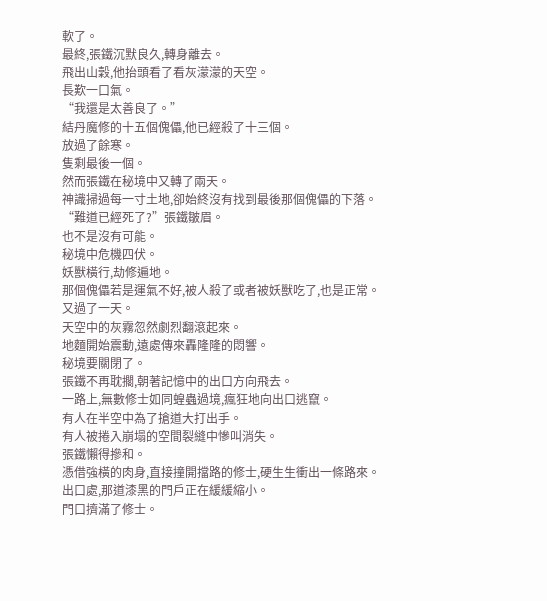軟了。
最終,張鐵沉默良久,轉身離去。
飛出山穀,他抬頭看了看灰濛濛的天空。
長歎一口氣。
“我還是太善良了。”
結丹魔修的十五個傀儡,他已經殺了十三個。
放過了餘寒。
隻剩最後一個。
然而張鐵在秘境中又轉了兩天。
神識掃過每一寸土地,卻始終沒有找到最後那個傀儡的下落。
“難道已經死了?”張鐵皺眉。
也不是沒有可能。
秘境中危機四伏。
妖獸橫行,劫修遍地。
那個傀儡若是運氣不好,被人殺了或者被妖獸吃了,也是正常。
又過了一天。
天空中的灰霧忽然劇烈翻滾起來。
地麵開始震動,遠處傳來轟隆隆的悶響。
秘境要關閉了。
張鐵不再耽擱,朝著記憶中的出口方向飛去。
一路上,無數修士如同蝗蟲過境,瘋狂地向出口逃竄。
有人在半空中為了搶道大打出手。
有人被捲入崩塌的空間裂縫中慘叫消失。
張鐵懶得摻和。
憑借強橫的肉身,直接撞開擋路的修士,硬生生衝出一條路來。
出口處,那道漆黑的門戶正在緩緩縮小。
門口擠滿了修士。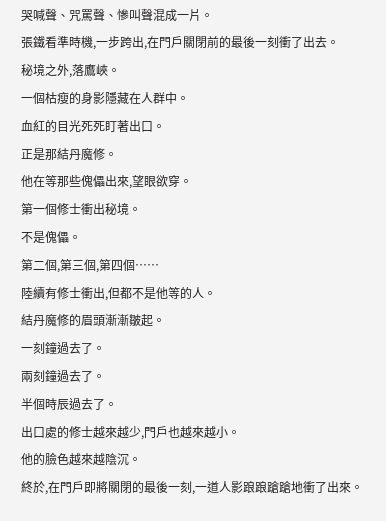哭喊聲、咒罵聲、慘叫聲混成一片。
張鐵看準時機,一步跨出,在門戶關閉前的最後一刻衝了出去。
秘境之外,落鷹峽。
一個枯瘦的身影隱藏在人群中。
血紅的目光死死盯著出口。
正是那結丹魔修。
他在等那些傀儡出來,望眼欲穿。
第一個修士衝出秘境。
不是傀儡。
第二個,第三個,第四個……
陸續有修士衝出,但都不是他等的人。
結丹魔修的眉頭漸漸皺起。
一刻鐘過去了。
兩刻鐘過去了。
半個時辰過去了。
出口處的修士越來越少,門戶也越來越小。
他的臉色越來越陰沉。
終於,在門戶即將關閉的最後一刻,一道人影踉踉蹌蹌地衝了出來。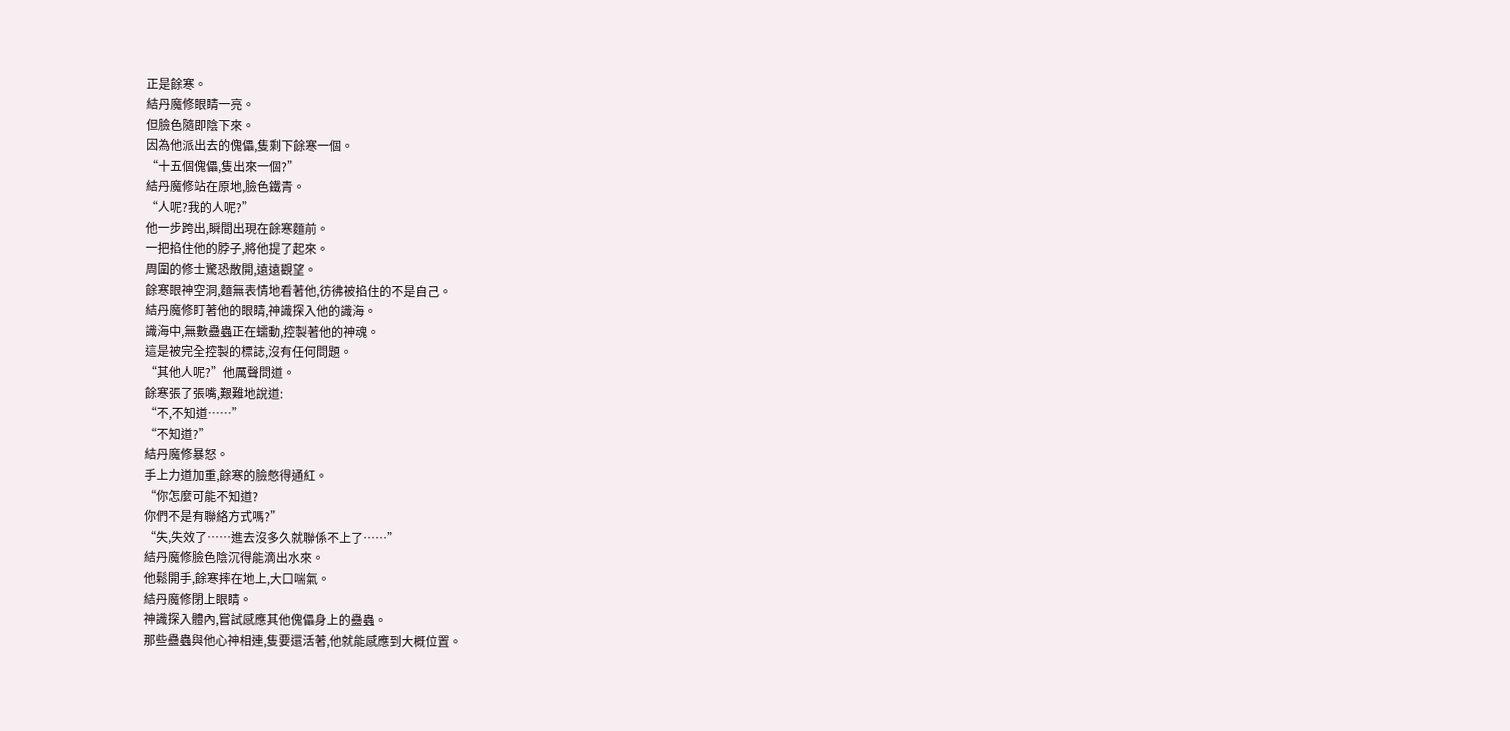正是餘寒。
結丹魔修眼睛一亮。
但臉色隨即陰下來。
因為他派出去的傀儡,隻剩下餘寒一個。
“十五個傀儡,隻出來一個?”
結丹魔修站在原地,臉色鐵青。
“人呢?我的人呢?”
他一步跨出,瞬間出現在餘寒麵前。
一把掐住他的脖子,將他提了起來。
周圍的修士驚恐散開,遠遠觀望。
餘寒眼神空洞,麵無表情地看著他,彷彿被掐住的不是自己。
結丹魔修盯著他的眼睛,神識探入他的識海。
識海中,無數蠱蟲正在蠕動,控製著他的神魂。
這是被完全控製的標誌,沒有任何問題。
“其他人呢?”他厲聲問道。
餘寒張了張嘴,艱難地說道:
“不,不知道……”
“不知道?”
結丹魔修暴怒。
手上力道加重,餘寒的臉憋得通紅。
“你怎麼可能不知道?
你們不是有聯絡方式嗎?”
“失,失效了……進去沒多久就聯係不上了……”
結丹魔修臉色陰沉得能滴出水來。
他鬆開手,餘寒摔在地上,大口喘氣。
結丹魔修閉上眼睛。
神識探入體內,嘗試感應其他傀儡身上的蠱蟲。
那些蠱蟲與他心神相連,隻要還活著,他就能感應到大概位置。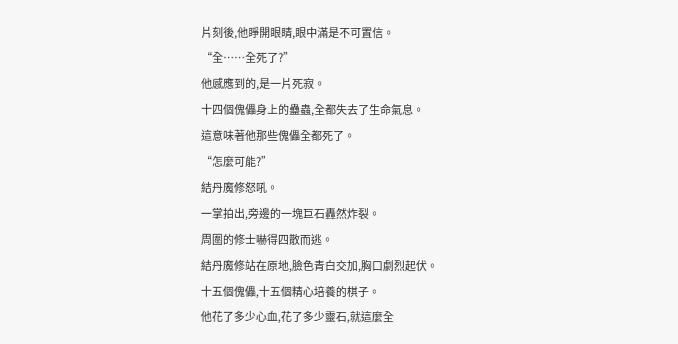片刻後,他睜開眼睛,眼中滿是不可置信。
“全……全死了?”
他感應到的,是一片死寂。
十四個傀儡身上的蠱蟲,全都失去了生命氣息。
這意味著他那些傀儡全都死了。
“怎麼可能?”
結丹魔修怒吼。
一掌拍出,旁邊的一塊巨石轟然炸裂。
周圍的修士嚇得四散而逃。
結丹魔修站在原地,臉色青白交加,胸口劇烈起伏。
十五個傀儡,十五個精心培養的棋子。
他花了多少心血,花了多少靈石,就這麼全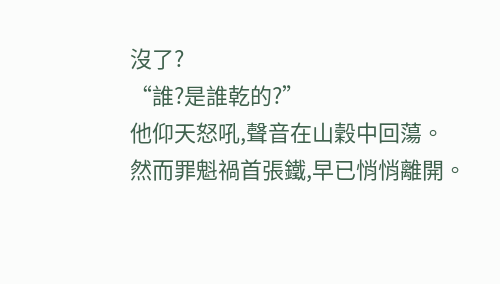沒了?
“誰?是誰乾的?”
他仰天怒吼,聲音在山穀中回蕩。
然而罪魁禍首張鐵,早已悄悄離開。